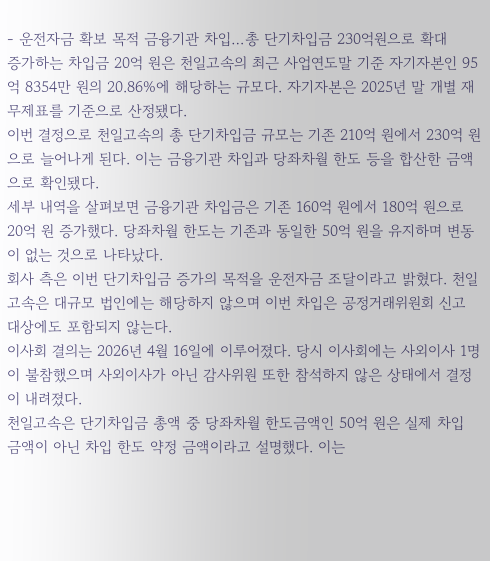- 운전자금 확보 목적 금융기관 차입…총 단기차입금 230억원으로 확대
증가하는 차입금 20억 원은 천일고속의 최근 사업연도말 기준 자기자본인 95억 8354만 원의 20.86%에 해당하는 규모다. 자기자본은 2025년 말 개별 재무제표를 기준으로 산정됐다.
이번 결정으로 천일고속의 총 단기차입금 규모는 기존 210억 원에서 230억 원으로 늘어나게 된다. 이는 금융기관 차입과 당좌차월 한도 등을 합산한 금액으로 확인됐다.
세부 내역을 살펴보면 금융기관 차입금은 기존 160억 원에서 180억 원으로 20억 원 증가했다. 당좌차월 한도는 기존과 동일한 50억 원을 유지하며 변동이 없는 것으로 나타났다.
회사 측은 이번 단기차입금 증가의 목적을 운전자금 조달이라고 밝혔다. 천일고속은 대규모 법인에는 해당하지 않으며 이번 차입은 공정거래위원회 신고 대상에도 포함되지 않는다.
이사회 결의는 2026년 4월 16일에 이루어졌다. 당시 이사회에는 사외이사 1명이 불참했으며 사외이사가 아닌 감사위원 또한 참석하지 않은 상태에서 결정이 내려졌다.
천일고속은 단기차입금 총액 중 당좌차월 한도금액인 50억 원은 실제 차입 금액이 아닌 차입 한도 약정 금액이라고 설명했다. 이는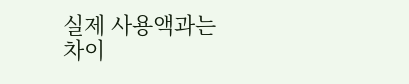실제 사용액과는 차이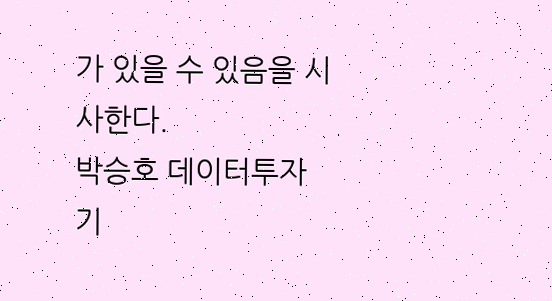가 있을 수 있음을 시사한다.
박승호 데이터투자 기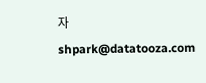자 shpark@datatooza.com